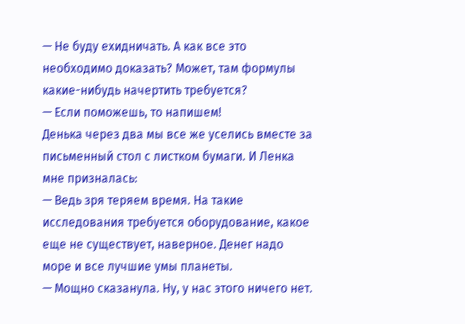— Не буду ехидничать. А как все это необходимо доказать? Может, там формулы какие-нибудь начертить требуется?
— Если поможешь, то напишем!
Денька через два мы все же уселись вместе за письменный стол с листком бумаги. И Ленка мне призналась:
— Ведь зря теряем время. На такие исследования требуется оборудование, какое еще не существует, наверное. Денег надо море и все лучшие умы планеты.
— Мощно сказанула. Ну, у нас этого ничего нет.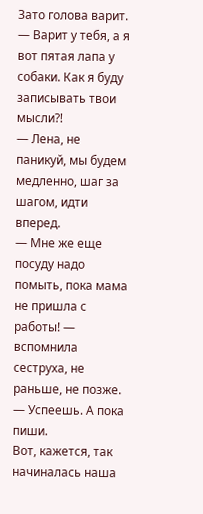Зато голова варит.
— Варит у тебя, а я вот пятая лапа у собаки. Как я буду записывать твои мысли?!
— Лена, не паникуй, мы будем медленно, шаг за шагом, идти вперед.
— Мне же еще посуду надо помыть, пока мама не пришла с работы! — вспомнила сеструха, не раньше, не позже.
— Успеешь. А пока пиши.
Вот, кажется, так начиналась наша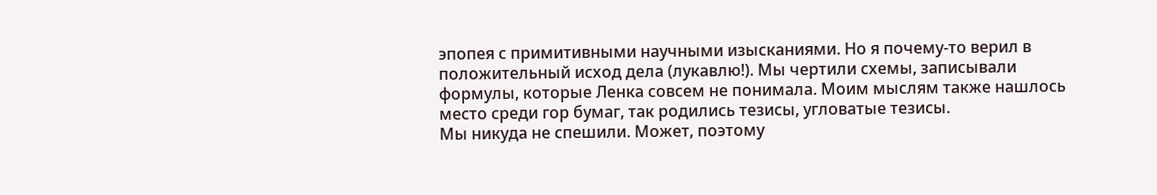эпопея с примитивными научными изысканиями. Но я почему-то верил в положительный исход дела (лукавлю!). Мы чертили схемы, записывали формулы, которые Ленка совсем не понимала. Моим мыслям также нашлось место среди гор бумаг, так родились тезисы, угловатые тезисы.
Мы никуда не спешили. Может, поэтому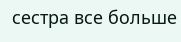сестра все больше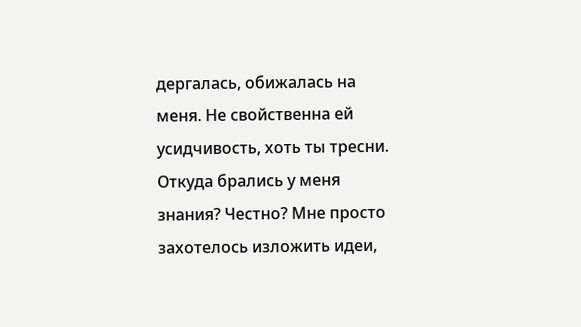дергалась, обижалась на меня. Не свойственна ей усидчивость, хоть ты тресни.
Откуда брались у меня знания? Честно? Мне просто захотелось изложить идеи,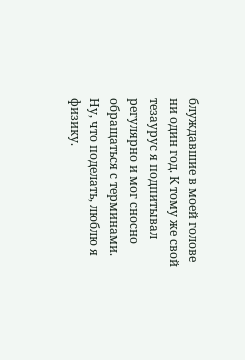блуждавшие в моей голове ни один год. К тому же свой тезаурус я подпитывал регулярно и мог сносно обращаться с терминами. Ну, что поделать, люблю я физику.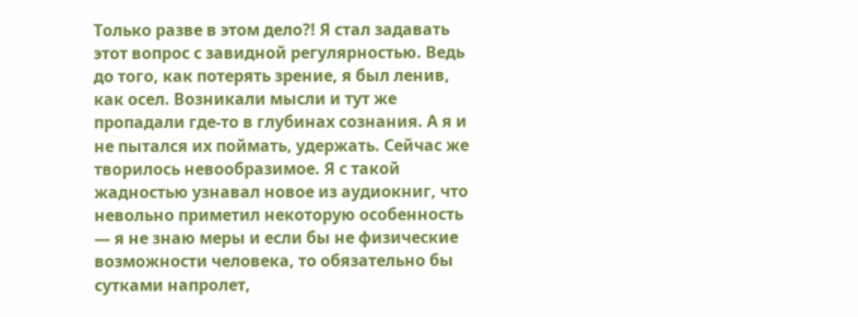Только разве в этом дело?! Я стал задавать этот вопрос с завидной регулярностью. Ведь до того, как потерять зрение, я был ленив, как осел. Возникали мысли и тут же пропадали где-то в глубинах сознания. А я и не пытался их поймать, удержать. Сейчас же творилось невообразимое. Я с такой жадностью узнавал новое из аудиокниг, что невольно приметил некоторую особенность — я не знаю меры и если бы не физические возможности человека, то обязательно бы сутками напролет,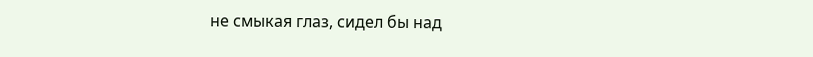не смыкая глаз, сидел бы над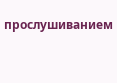прослушиванием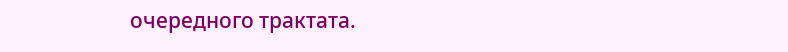очередного трактата.